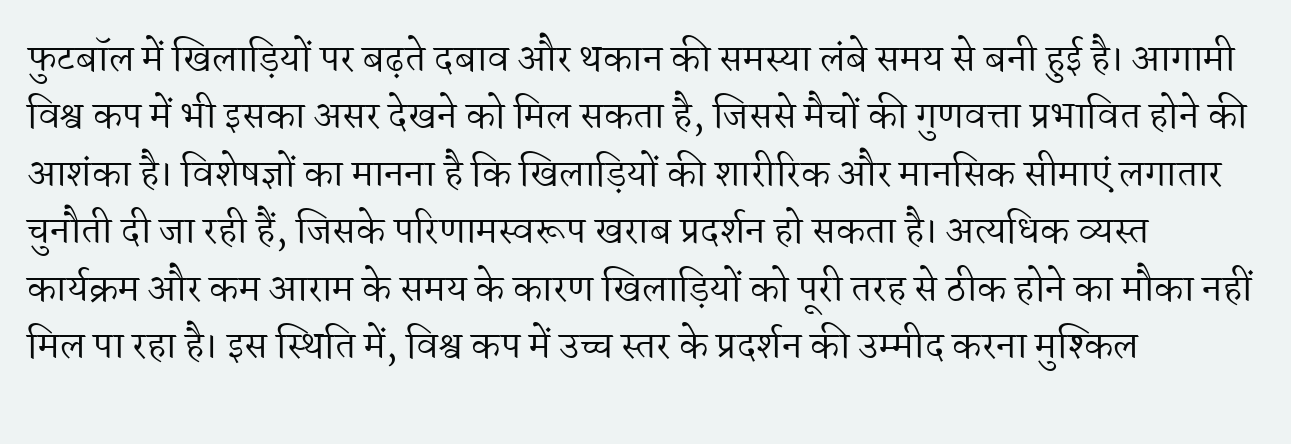फुटबॉल में खिलाड़ियों पर बढ़ते दबाव और थकान की समस्या लंबे समय से बनी हुई है। आगामी विश्व कप में भी इसका असर देखने को मिल सकता है, जिससे मैचों की गुणवत्ता प्रभावित होने की आशंका है। विशेषज्ञों का मानना है कि खिलाड़ियों की शारीरिक और मानसिक सीमाएं लगातार चुनौती दी जा रही हैं, जिसके परिणामस्वरूप खराब प्रदर्शन हो सकता है। अत्यधिक व्यस्त कार्यक्रम और कम आराम के समय के कारण खिलाड़ियों को पूरी तरह से ठीक होने का मौका नहीं मिल पा रहा है। इस स्थिति में, विश्व कप में उच्च स्तर के प्रदर्शन की उम्मीद करना मुश्किल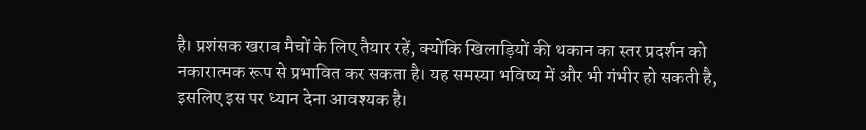है। प्रशंसक खराब मैचों के लिए तैयार रहें, क्योंकि खिलाड़ियों की थकान का स्तर प्रदर्शन को नकारात्मक रूप से प्रभावित कर सकता है। यह समस्या भविष्य में और भी गंभीर हो सकती है, इसलिए इस पर ध्यान देना आवश्यक है।